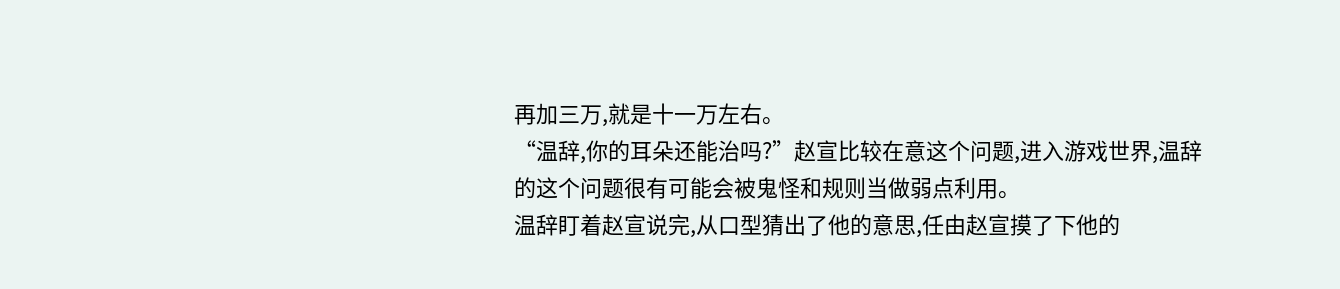再加三万,就是十一万左右。
“温辞,你的耳朵还能治吗?”赵宣比较在意这个问题,进入游戏世界,温辞的这个问题很有可能会被鬼怪和规则当做弱点利用。
温辞盯着赵宣说完,从口型猜出了他的意思,任由赵宣摸了下他的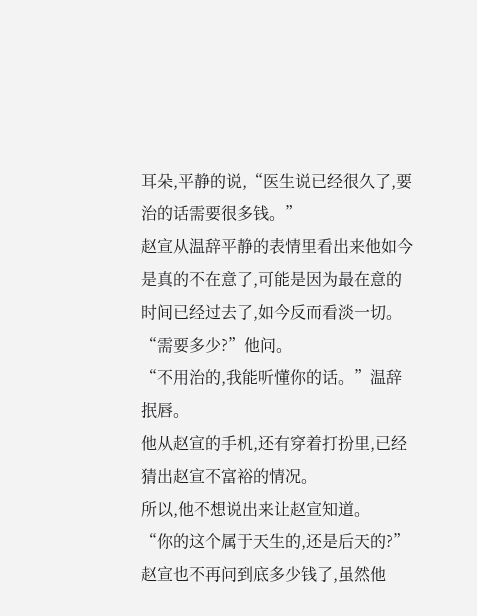耳朵,平静的说,“医生说已经很久了,要治的话需要很多钱。”
赵宣从温辞平静的表情里看出来他如今是真的不在意了,可能是因为最在意的时间已经过去了,如今反而看淡一切。
“需要多少?”他问。
“不用治的,我能听懂你的话。”温辞抿唇。
他从赵宣的手机,还有穿着打扮里,已经猜出赵宣不富裕的情况。
所以,他不想说出来让赵宣知道。
“你的这个属于天生的,还是后天的?”赵宣也不再问到底多少钱了,虽然他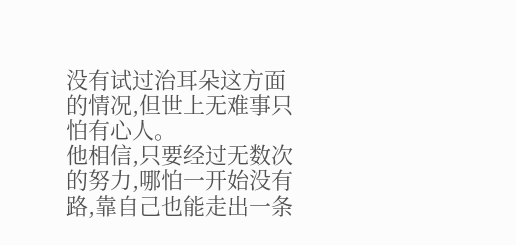没有试过治耳朵这方面的情况,但世上无难事只怕有心人。
他相信,只要经过无数次的努力,哪怕一开始没有路,靠自己也能走出一条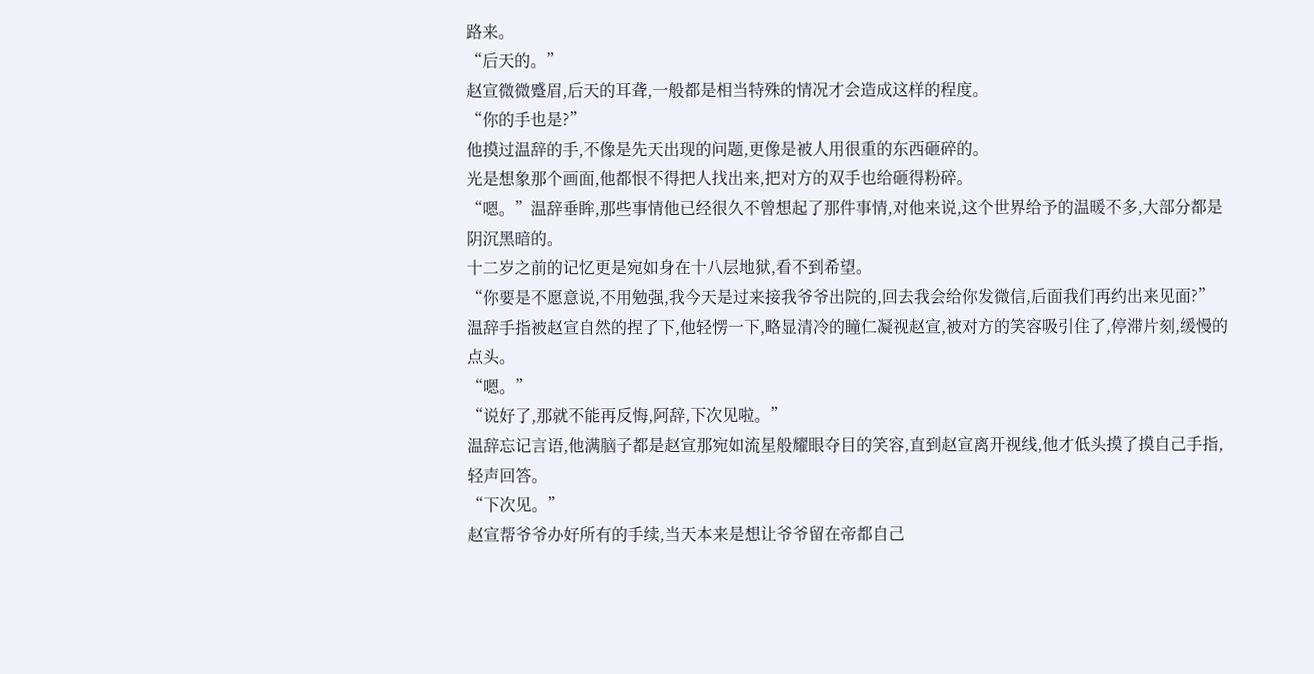路来。
“后天的。”
赵宣微微蹙眉,后天的耳聋,一般都是相当特殊的情况才会造成这样的程度。
“你的手也是?”
他摸过温辞的手,不像是先天出现的问题,更像是被人用很重的东西砸碎的。
光是想象那个画面,他都恨不得把人找出来,把对方的双手也给砸得粉碎。
“嗯。”温辞垂眸,那些事情他已经很久不曾想起了那件事情,对他来说,这个世界给予的温暖不多,大部分都是阴沉黑暗的。
十二岁之前的记忆更是宛如身在十八层地狱,看不到希望。
“你要是不愿意说,不用勉强,我今天是过来接我爷爷出院的,回去我会给你发微信,后面我们再约出来见面?”
温辞手指被赵宣自然的捏了下,他轻愣一下,略显清冷的瞳仁凝视赵宣,被对方的笑容吸引住了,停滞片刻,缓慢的点头。
“嗯。”
“说好了,那就不能再反悔,阿辞,下次见啦。”
温辞忘记言语,他满脑子都是赵宣那宛如流星般耀眼夺目的笑容,直到赵宣离开视线,他才低头摸了摸自己手指,轻声回答。
“下次见。”
赵宣帮爷爷办好所有的手续,当天本来是想让爷爷留在帝都自己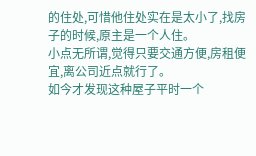的住处,可惜他住处实在是太小了,找房子的时候,原主是一个人住。
小点无所谓,觉得只要交通方便,房租便宜,离公司近点就行了。
如今才发现这种屋子平时一个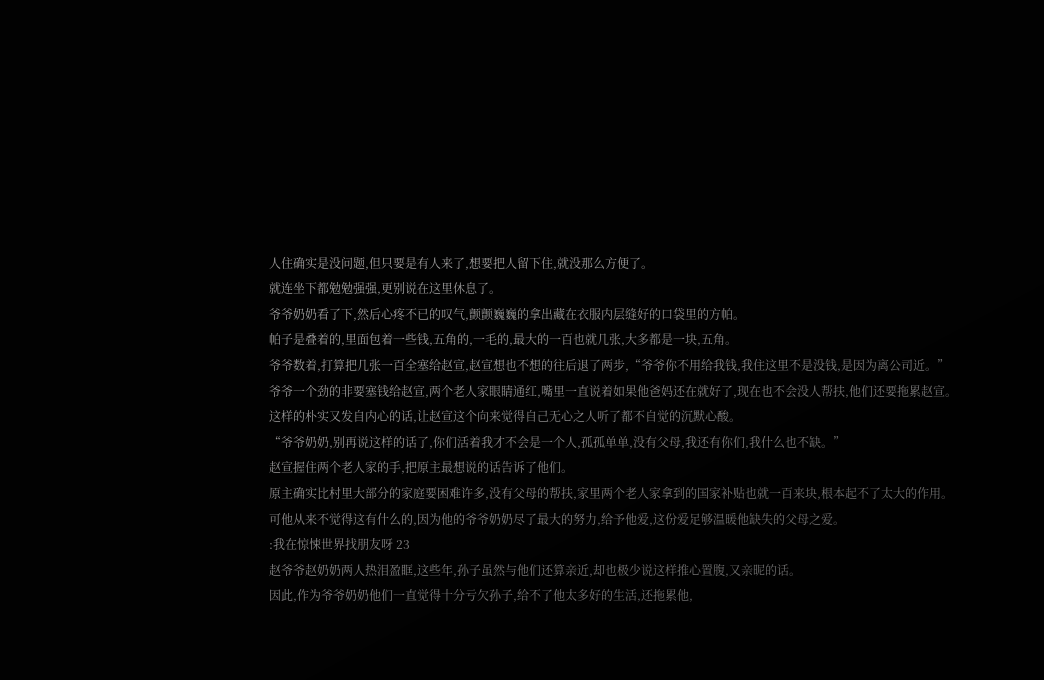人住确实是没问题,但只要是有人来了,想要把人留下住,就没那么方便了。
就连坐下都勉勉强强,更别说在这里休息了。
爷爷奶奶看了下,然后心疼不已的叹气,颤颤巍巍的拿出藏在衣服内层缝好的口袋里的方帕。
帕子是叠着的,里面包着一些钱,五角的,一毛的,最大的一百也就几张,大多都是一块,五角。
爷爷数着,打算把几张一百全塞给赵宣,赵宣想也不想的往后退了两步,“爷爷你不用给我钱,我住这里不是没钱,是因为离公司近。”
爷爷一个劲的非要塞钱给赵宣,两个老人家眼睛通红,嘴里一直说着如果他爸妈还在就好了,现在也不会没人帮扶,他们还要拖累赵宣。
这样的朴实又发自内心的话,让赵宣这个向来觉得自己无心之人听了都不自觉的沉默心酸。
“爷爷奶奶,别再说这样的话了,你们活着我才不会是一个人,孤孤单单,没有父母,我还有你们,我什么也不缺。”
赵宣握住两个老人家的手,把原主最想说的话告诉了他们。
原主确实比村里大部分的家庭要困难许多,没有父母的帮扶,家里两个老人家拿到的国家补贴也就一百来块,根本起不了太大的作用。
可他从来不觉得这有什么的,因为他的爷爷奶奶尽了最大的努力,给予他爱,这份爱足够温暖他缺失的父母之爱。
:我在惊悚世界找朋友呀 23
赵爷爷赵奶奶两人热泪盈眶,这些年,孙子虽然与他们还算亲近,却也极少说这样推心置腹,又亲昵的话。
因此,作为爷爷奶奶他们一直觉得十分亏欠孙子,给不了他太多好的生活,还拖累他,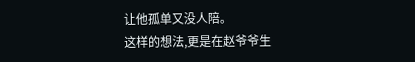让他孤单又没人陪。
这样的想法,更是在赵爷爷生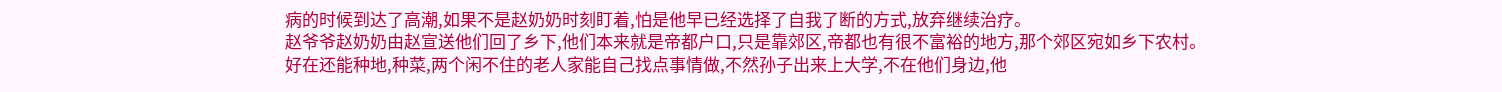病的时候到达了高潮,如果不是赵奶奶时刻盯着,怕是他早已经选择了自我了断的方式,放弃继续治疗。
赵爷爷赵奶奶由赵宣送他们回了乡下,他们本来就是帝都户口,只是靠郊区,帝都也有很不富裕的地方,那个郊区宛如乡下农村。
好在还能种地,种菜,两个闲不住的老人家能自己找点事情做,不然孙子出来上大学,不在他们身边,他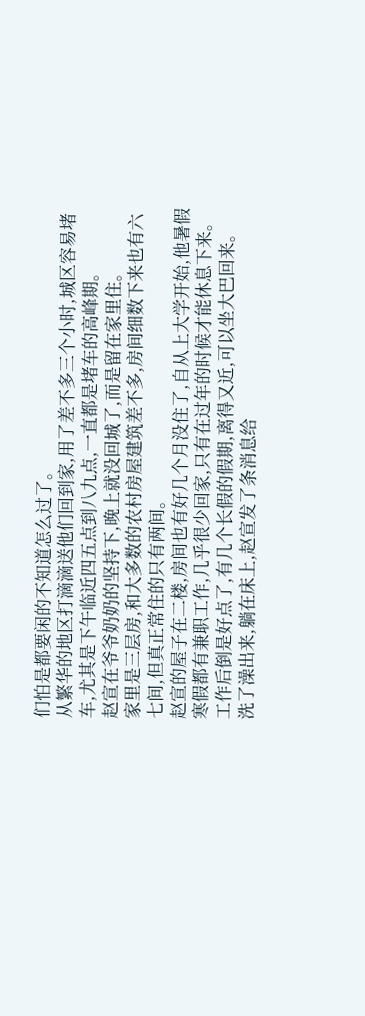们怕是都要闲的不知道怎么过了。
从繁华的地区打滴滴送他们回到家,用了差不多三个小时,城区容易堵车,尤其是下午临近四五点到八九点,一直都是堵车的高峰期。
赵宣在爷爷奶奶的坚持下,晚上就没回城了,而是留在家里住。
家里是三层房,和大多数的农村房屋建筑差不多,房间细数下来也有六七间,但真正常住的只有两间。
赵宣的屋子在二楼,房间也有好几个月没住了,自从上大学开始,他暑假寒假都有兼职工作,几乎很少回家,只有在过年的时候才能休息下来。
工作后倒是好点了,有几个长假的假期,离得又近,可以坐大巴回来。
洗了澡出来,躺在床上,赵宣发了条消息给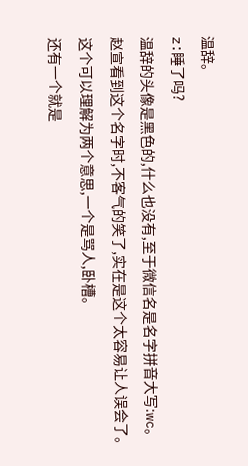温辞。
z:睡了吗?
温辞的头像是黑色的,什么也没有,至于微信名是名字拼音大写:wc。
赵宣看到这个名字时,不客气的笑了,实在是这个太容易让人误会了。
这个可以理解为两个意思,一个是骂人,卧槽。
还有一个就是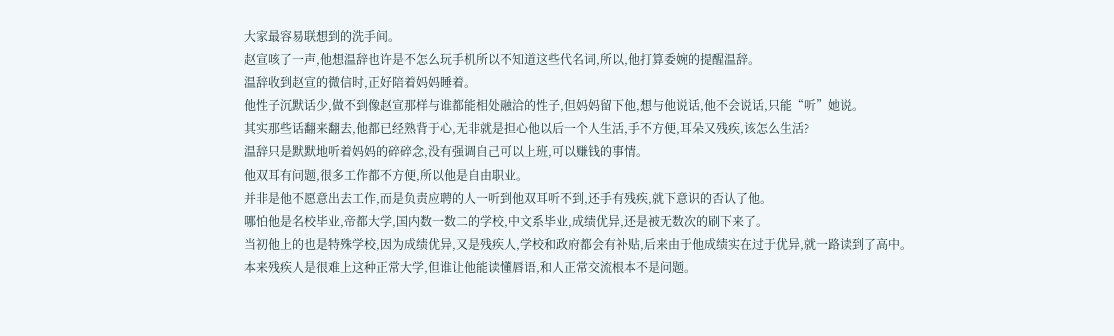大家最容易联想到的洗手间。
赵宣咳了一声,他想温辞也许是不怎么玩手机所以不知道这些代名词,所以,他打算委婉的提醒温辞。
温辞收到赵宣的微信时,正好陪着妈妈睡着。
他性子沉默话少,做不到像赵宣那样与谁都能相处融洽的性子,但妈妈留下他,想与他说话,他不会说话,只能“听”她说。
其实那些话翻来翻去,他都已经熟背于心,无非就是担心他以后一个人生活,手不方便,耳朵又残疾,该怎么生活?
温辞只是默默地听着妈妈的碎碎念,没有强调自己可以上班,可以赚钱的事情。
他双耳有问题,很多工作都不方便,所以他是自由职业。
并非是他不愿意出去工作,而是负责应聘的人一听到他双耳听不到,还手有残疾,就下意识的否认了他。
哪怕他是名校毕业,帝都大学,国内数一数二的学校,中文系毕业,成绩优异,还是被无数次的刷下来了。
当初他上的也是特殊学校,因为成绩优异,又是残疾人,学校和政府都会有补贴,后来由于他成绩实在过于优异,就一路读到了高中。
本来残疾人是很难上这种正常大学,但谁让他能读懂唇语,和人正常交流根本不是问题。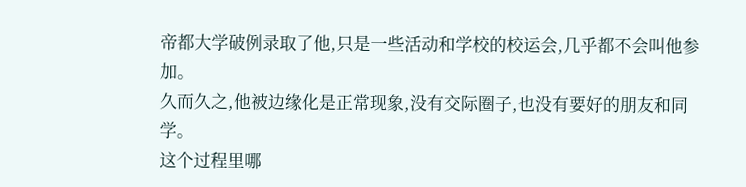帝都大学破例录取了他,只是一些活动和学校的校运会,几乎都不会叫他参加。
久而久之,他被边缘化是正常现象,没有交际圈子,也没有要好的朋友和同学。
这个过程里哪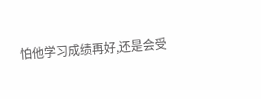怕他学习成绩再好,还是会受